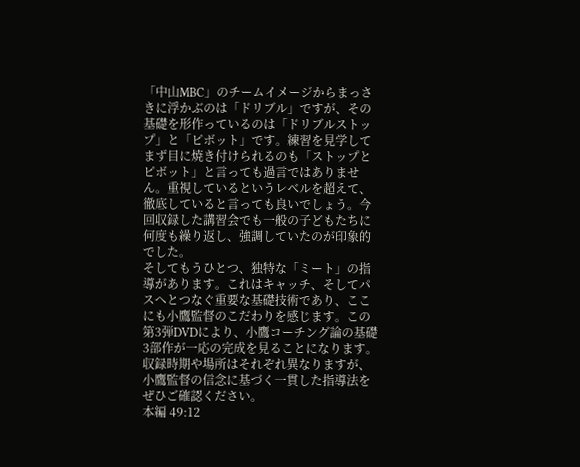「中山MBC」のチームイメージからまっさきに浮かぶのは「ドリブル」ですが、その基礎を形作っているのは「ドリブルストップ」と「ピボット」です。練習を見学してまず目に焼き付けられるのも「ストップとピボット」と言っても過言ではありません。重視しているというレベルを超えて、徹底していると言っても良いでしょう。今回収録した講習会でも一般の子どもたちに何度も繰り返し、強調していたのが印象的でした。
そしてもうひとつ、独特な「ミート」の指導があります。これはキャッチ、そしてパスへとつなぐ重要な基礎技術であり、ここにも小鷹監督のこだわりを感じます。この第3弾DVDにより、小鷹コーチング論の基礎3部作が一応の完成を見ることになります。収録時期や場所はそれぞれ異なりますが、小鷹監督の信念に基づく一貫した指導法をぜひご確認ください。
本編 49:12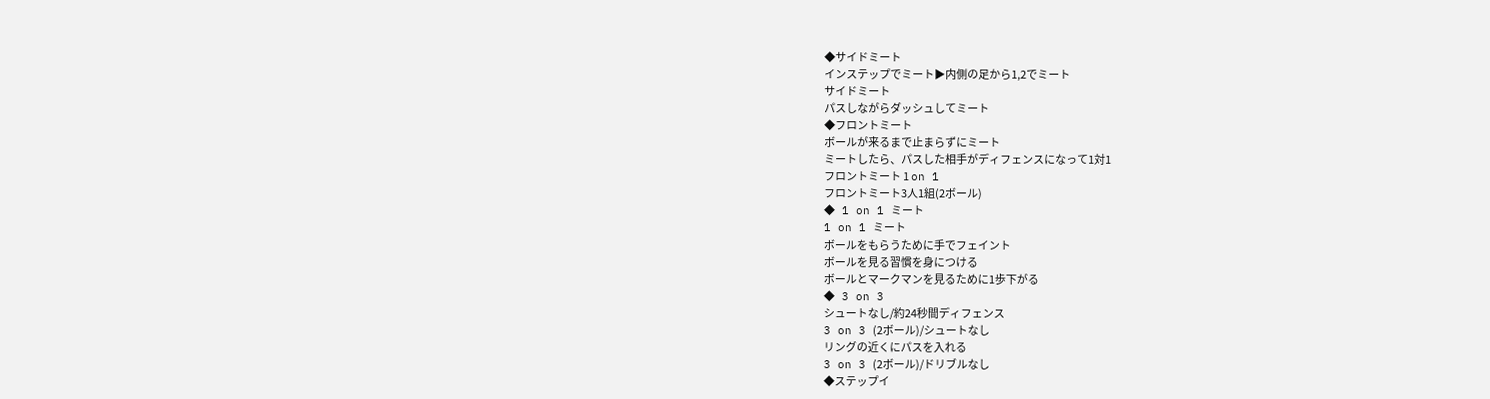◆サイドミート
インステップでミート▶内側の足から1,2でミート
サイドミート
パスしながらダッシュしてミート
◆フロントミート
ボールが来るまで止まらずにミート
ミートしたら、パスした相手がディフェンスになって1対1
フロントミート 1 on 1
フロントミート3人1組(2ボール)
◆ 1 on 1 ミート
1 on 1 ミート
ボールをもらうために手でフェイント
ボールを見る習慣を身につける
ボールとマークマンを見るために1歩下がる
◆ 3 on 3
シュートなし/約24秒間ディフェンス
3 on 3 (2ボール)/シュートなし
リングの近くにパスを入れる
3 on 3 (2ボール)/ドリブルなし
◆ステップイ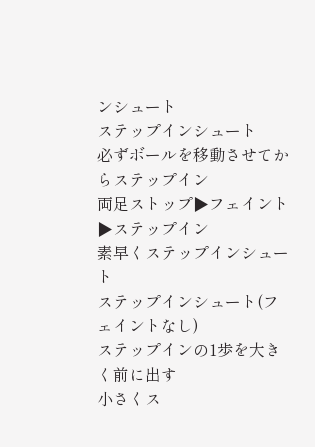ンシュート
ステップインシュート
必ずボールを移動させてからステップイン
両足ストップ▶フェイント▶ステップイン
素早くステップインシュート
ステップインシュート(フェイントなし)
ステップインの1歩を大きく前に出す
小さくス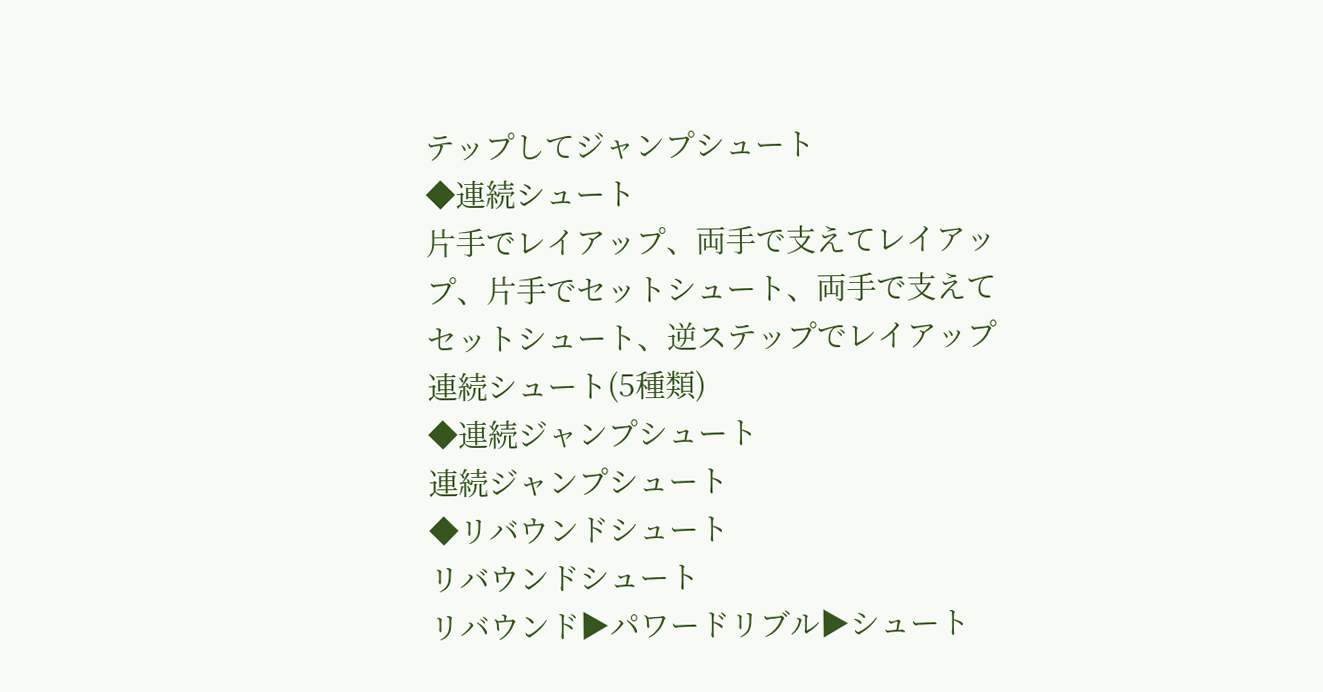テップしてジャンプシュート
◆連続シュート
片手でレイアップ、両手で支えてレイアッ
プ、片手でセットシュート、両手で支えて
セットシュート、逆ステップでレイアップ
連続シュート(5種類)
◆連続ジャンプシュート
連続ジャンプシュート
◆リバウンドシュート
リバウンドシュート
リバウンド▶パワードリブル▶シュート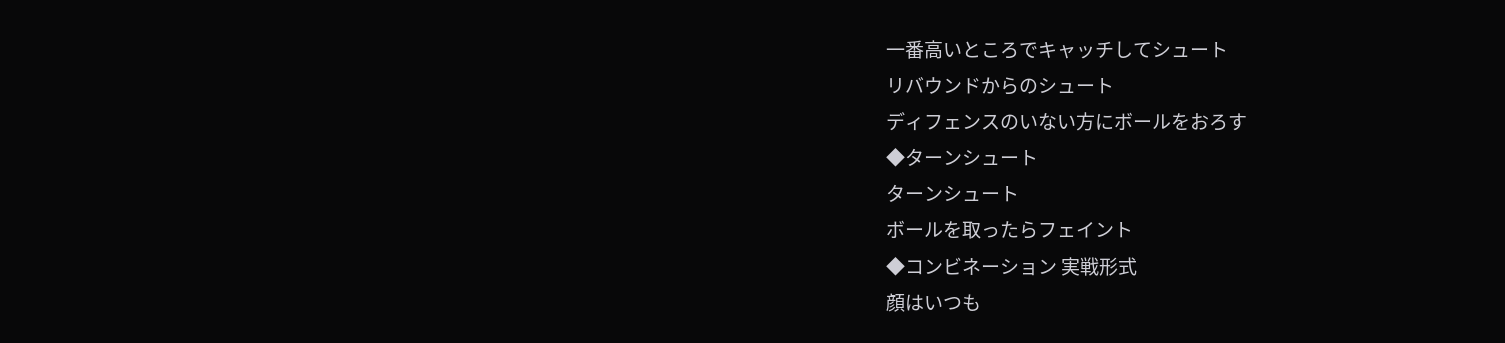一番高いところでキャッチしてシュート
リバウンドからのシュート
ディフェンスのいない方にボールをおろす
◆ターンシュート
ターンシュート
ボールを取ったらフェイント
◆コンビネーション 実戦形式
顔はいつも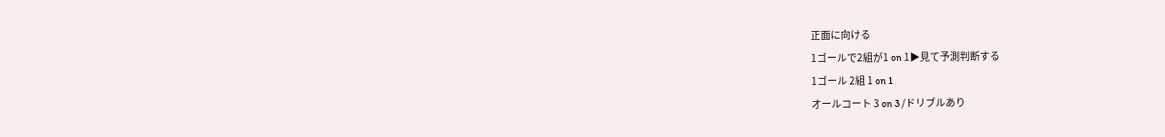正面に向ける
1ゴールで2組が1 on 1▶見て予測判断する
1ゴール 2組 1 on 1
オールコート 3 on 3 /ドリブルあり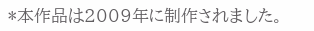*本作品は2009年に制作されました。